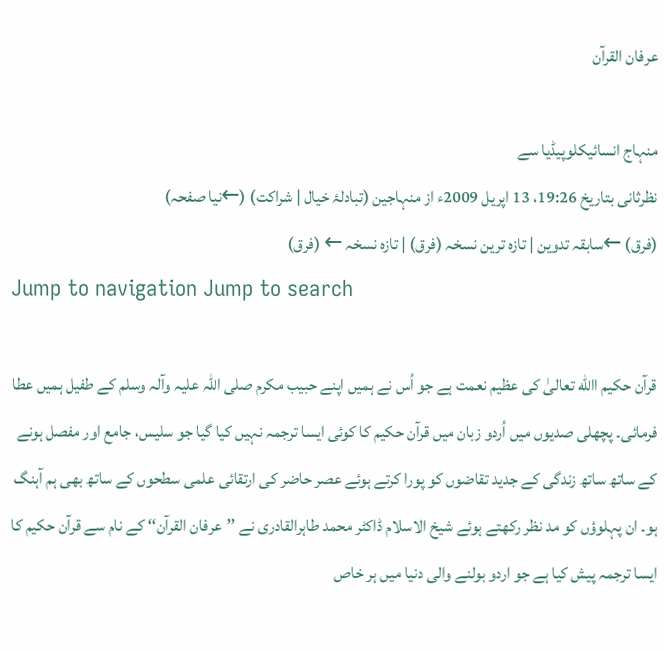عرفان القرآن

منہاج انسائیکلوپیڈیا سے
نظرثانی بتاریخ 19:26، 13 اپريل 2009ء از منہاجین (تبادلۂ خیال | شراکت) (←نیا صفحہ)
(فرق) ←سابقہ تدوین | تازہ ترین نسخہ (فرق) | تازہ نسخہ ← (فرق)
Jump to navigation Jump to search

قرآن حکیم االله تعالیٰ کی عظیم نعمت ہے جو اُس نے ہمیں اپنے حبیب مکرم صلی اللہ علیہ وآلہ وسلم کے طفیل ہمیں عطا فرمائی۔ پچھلی صدیوں میں اُردو زبان میں قرآن حکیم کا کوئی ایسا ترجمہ نہیں کیا گیا جو سلیس، جامع اور مفصل ہونے کے ساتھ ساتھ زندگی کے جدید تقاضوں کو پورا کرتے ہوئے عصر حاضر کی ارتقائی علمی سطحوں کے ساتھ بھی ہم آہنگ ہو۔ ان پہلوؤں کو مد نظر رکھتے ہوئے شیخ الاسلام ڈاکٹر محمد طاہرالقادری نے ’’عرفان القرآن‘‘ کے نام سے قرآن حکیم کا ایسا ترجمہ پیش کیا ہے جو اردو بولنے والی دنیا میں ہر خاص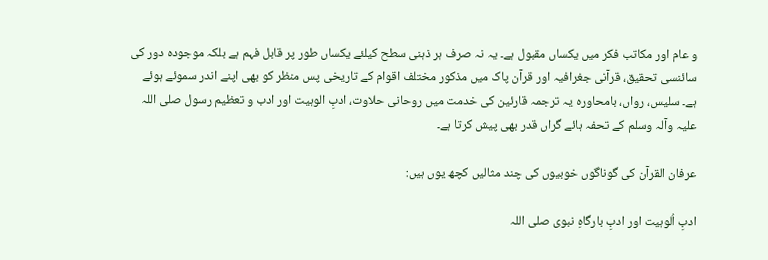و عام اور مکاتب فکر میں یکساں مقبول ہے۔ یہ نہ صرف ہر ذہنی سطح کیلئے یکساں طور پر قابل فہم ہے بلکہ موجودہ دور کی سائنسی تحقیق، قرآنی جغرافیہ اور قرآن پاک میں مذکور مختلف اقوام کے تاریخی پس منظر کو بھی اپنے اندر سموئے ہوئے ہے۔ سلیس، رواں، بامحاورہ یہ ترجمہ قارئین کی خدمت میں روحانی حلاوت، ادبِ الوہیت اور ادب و تعظیم رسول صلی اللہ علیہ وآلہ وسلم کے تحفہ ہائے گراں قدر بھی پیش کرتا ہے۔

عرفان القرآن کی گوناگوں خوبیوں کی چند مثالیں کچھ یوں ہیں:

ادبِ اُلوہیت اور ادبِ بارگاہِ نبوی صلی اللہ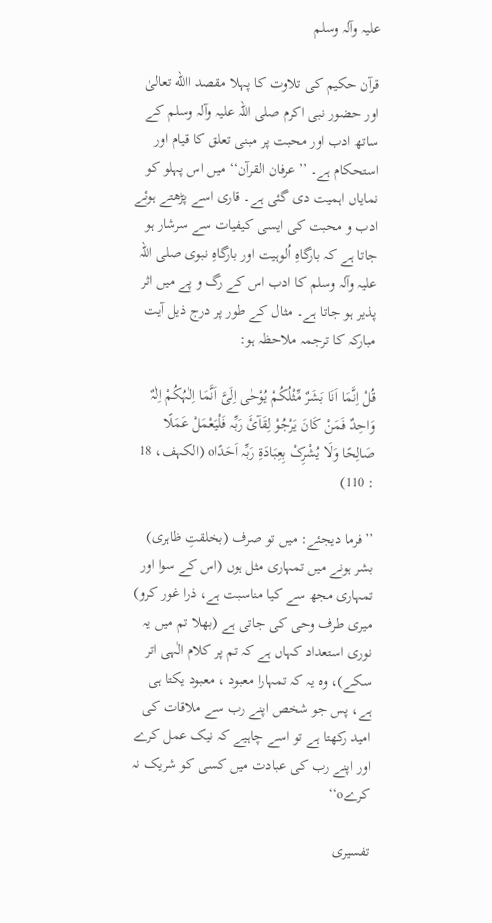علیہ وآلہ وسلم

قرآن حکیم کی تلاوت کا پہلا مقصد االله تعالیٰ اور حضور نبی اکرم صلی اللہ علیہ وآلہ وسلم کے ساتھ ادب اور محبت پر مبنی تعلق کا قیام اور استحکام ہے۔ ’’عرفان القرآن‘‘ میں اس پہلو کو نمایاں اہمیت دی گئی ہے۔ قاری اسے پڑھتے ہوئے ادب و محبت کی ایسی کیفیات سے سرشار ہو جاتا ہے کہ بارگاہِ اُلوہیت اور بارگاہِ نبوی صلی اللہ علیہ وآلہ وسلم کا ادب اس کے رگ و پے میں اثر پذیر ہو جاتا ہے۔ مثال کے طور پر درج ذیل آیت مبارکہ کا ترجمہ ملاحظہ ہو:

قُلْ اِنَّمَا اَنَا بَشَرٌ مِّثْلُکُمْ یُوْحٰی اِلَیَّ اَنَّمَا اِلٰہُکُمْ اِلٰہٌ وَاحِدٌ فَمَنْ کَانَ یَرْجُوْ لِقَآئَ رَبِّہ فَلْیَعْمَلْ عَمَلًا صَالِحًا وَلَا یُشْرِکْ بِعِبَادَۃِ رَبِّہ اَحَدًاo (الکہف، 18 : 110)

’’فرما دیجئے: میں تو صرف (بخلقتِ ظاہری) بشر ہونے میں تمہاری مثل ہوں (اس کے سوا اور تمہاری مجھ سے کیا مناسبت ہے، ذرا غور کرو) میری طرف وحی کی جاتی ہے (بھلا تم میں یہ نوری استعداد کہاں ہے کہ تم پر کلام الٰہی اتر سکے)، وہ یہ کہ تمہارا معبود ، معبود یکتا ہی ہے، پس جو شخص اپنے رب سے ملاقات کی امید رکھتا ہے تو اسے چاہیے کہ نیک عمل کرے اور اپنے رب کی عبادت میں کسی کو شریک نہ کرےo‘‘

تفسیری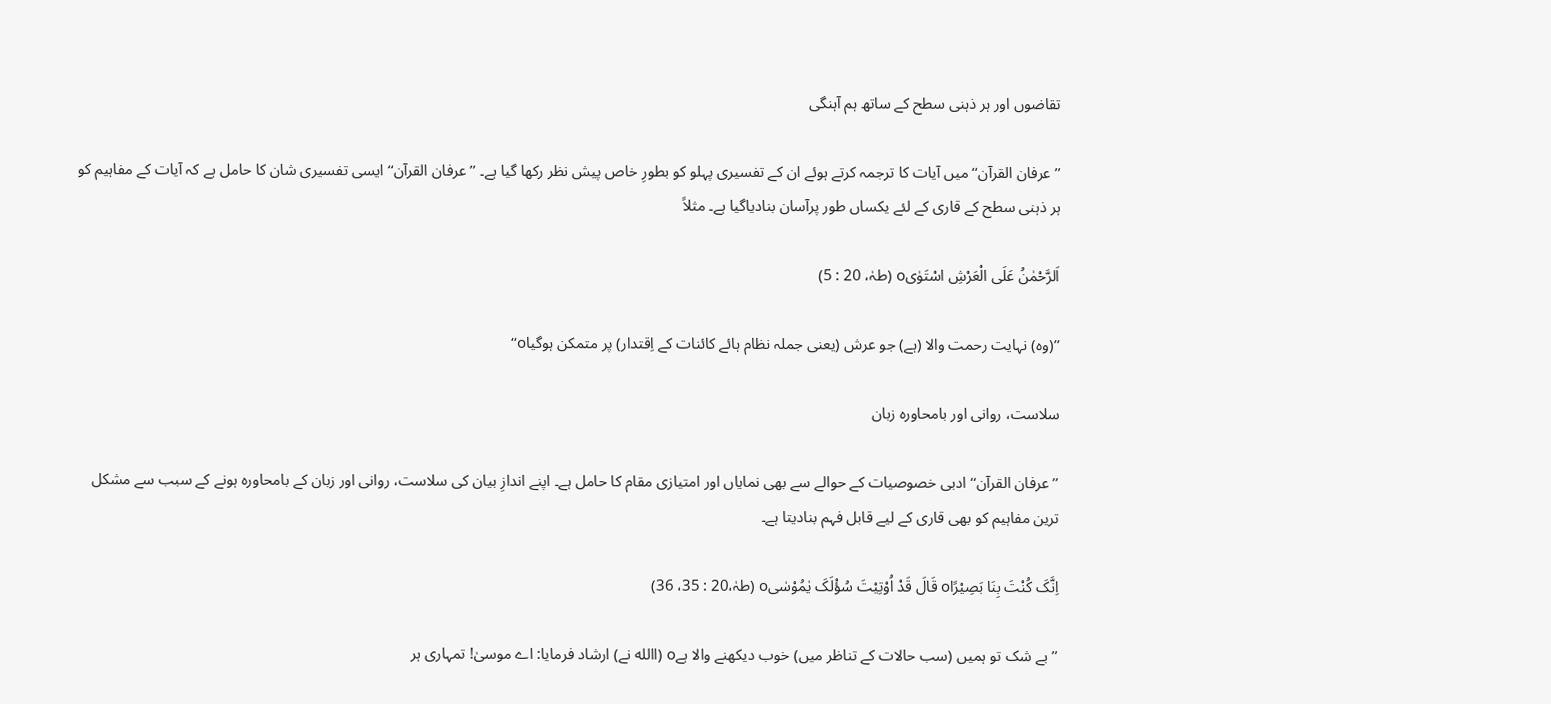تقاضوں اور ہر ذہنی سطح کے ساتھ ہم آہنگی

’’عرفان القرآن‘‘ میں آیات کا ترجمہ کرتے ہوئے ان کے تفسیری پہلو کو بطورِ خاص پیش نظر رکھا گیا ہے۔ ’’عرفان القرآن‘‘ ایسی تفسیری شان کا حامل ہے کہ آیات کے مفاہیم کو ہر ذہنی سطح کے قاری کے لئے یکساں طور پرآسان بنادیاگیا ہے۔ مثلاً

اَلرَّحْمٰنُ عَلَی الْعَرْشِ اسْتَوٰیo (طہٰ، 20 : 5)

’’(وہ) نہایت رحمت والا (ہے) جو عرش (یعنی جملہ نظام ہائے کائنات کے اِقتدار) پر متمکن ہوگیاo‘‘

سلاست، روانی اور بامحاورہ زبان

’’عرفان القرآن‘‘ ادبی خصوصیات کے حوالے سے بھی نمایاں اور امتیازی مقام کا حامل ہے۔ اپنے اندازِ بیان کی سلاست، روانی اور زبان کے بامحاورہ ہونے کے سبب سے مشکل ترین مفاہیم کو بھی قاری کے لیے قابل فہم بنادیتا ہے۔

اِنَّکَ کُنْتَ بِنَا بَصِیْرًاo قَالَ قَدْ اُوْتِیْتَ سُؤْلَکَ یٰمُوْسٰیo (طہٰ،20 : 35، 36)

’’بے شک تو ہمیں (سب حالات کے تناظر میں) خوب دیکھنے والا ہےo (االله نے) ارشاد فرمایا: اے موسیٰ! تمہاری ہر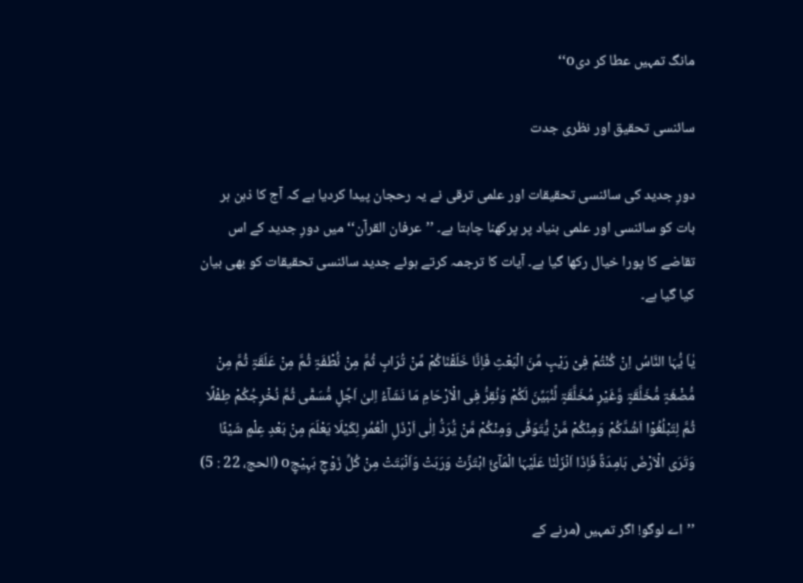مانگ تمہیں عطا کر دیo‘‘

سائنسی تحقیق اور نظری جدت

دورِ جدید کی سائنسی تحقیقات اور علمی ترقی نے یہ رحجان پیدا کردیا ہے کہ آج کا ذہن ہر بات کو سائنسی اور علمی بنیاد پر پرکھنا چاہتا ہے۔ ’’عرفان القرآن‘‘ میں دورِ جدید کے اس تقاضے کا پورا خیال رکھا گیا ہے۔ آیات کا ترجمہ کرتے ہوئے جدید سائنسی تحقیقات کو بھی بیان کیا گیا ہے۔

یٰاَ یُّہَا النَّاسُ اِنْ کُنْتُمْ فِیْ رَیْبٍ مِّنَ الْبَعْثِ فَاِنَّا خَلَقْنَاکُمْ مِّنْ تُرَابٍ ثُمَّ مِنْ نُّطْفَۃٍ ثُمَّ مِنْ عَلَقَۃٍ ثُمَّ مِنْ مُّضْغَۃٍ مُّخَلَّقَۃٍ وَّغَیْرِ مُخَلَّقَۃٍ لِّنُبَیِّنَ لَکُمْ وَنُقِرُّ فِی الْاَرْحَامِ مَا نَشَآءُ اِلیٰ اَجًلٍ مُّسَمًّی ثُمَّ نُخْرِجُکُمْ طِفْلًا ثُمَّ لِتَبْلُغُوْا اَشُدَّکُمْ وَمِنْکُمْ مَّنْ یُّتَوَفّٰی وَمِنْکُمْ مَّنْ یُّرَدُّ اِلٰی اَرْذَلِ الْعُمُرِ لِکَیْلَا یَعْلَمَ مِنْ بَعْدِ عِلْمٍ شَیْئًا وَتَرَی الْاَرْضَ ہَامِدَۃً فَاِذَا اَنْزَلْنَا عَلَیْہَا الْمَآئَ اہْتَزَّتْ وَرَبَتْ وَاَنْبَتَتْ مِنْ کُلِّ زَوْجٍ بَہِیْجٍo (الحج، 22 : 5)

’’اے لوگو! اگر تمہیں (مرنے کے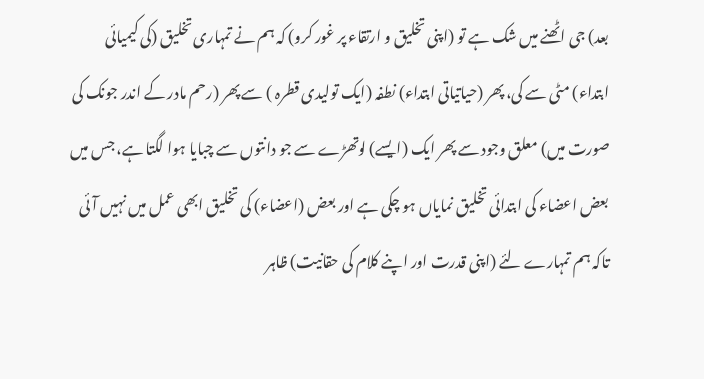بعد) جی اٹھنے میں شک ہے تو (اپنی تخلیق و ارتقاء پر غور کرو) کہ ہم نے تمہاری تخلیق (کی کیمیائی ابتداء) مٹی سے کی، پھر (حیاتیاتی ابتداء) نطفہ (ایک تولیدی قطرہ ) سے پھر (رحم مادر کے اندر جونک کی صورت میں) معلق وجود سے پھر ایک (ایسے) لوتھڑے سے جو دانتوں سے چبایا ہوا لگتا ہے، جس میں بعض اعضاء کی ابتدائی تخلیق نمایاں ہو چکی ہے اور بعض (اعضاء) کی تخلیق ابھی عمل میں نہیں آئی تاکہ ہم تمہارے لئے (اپنی قدرت اور اپنے کلام کی حقانیت) ظاہر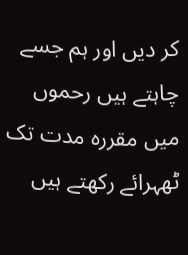کر دیں اور ہم جسے چاہتے ہیں رحموں میں مقررہ مدت تک ٹھہرائے رکھتے ہیں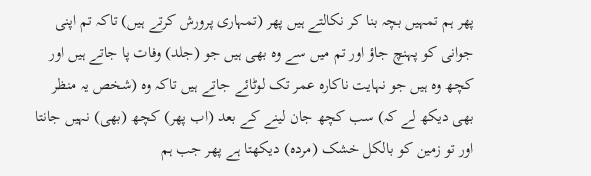پھر ہم تمہیں بچہ بنا کر نکالتے ہیں پھر (تمہاری پرورش کرتے ہیں) تاکہ تم اپنی جوانی کو پہنچ جاؤ اور تم میں سے وہ بھی ہیں جو (جلد) وفات پا جاتے ہیں اور کچھ وہ ہیں جو نہایت ناکارہ عمر تک لوٹائے جاتے ہیں تاکہ وہ (شخص یہ منظر بھی دیکھ لے کہ) سب کچھ جان لینے کے بعد (اب پھر) کچھ (بھی) نہیں جانتا اور تو زمین کو بالکل خشک (مردہ) دیکھتا ہے پھر جب ہم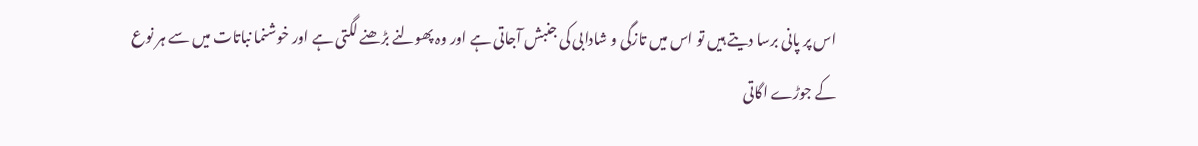اس پر پانی برسا دیتے ہیں تو اس میں تازگی و شادابی کی جنبش آجاتی ہے اور وہ پھولنے بڑھنے لگتی ہے اور خوشنما نباتات میں سے ہر نوع کے جوڑے اگاتی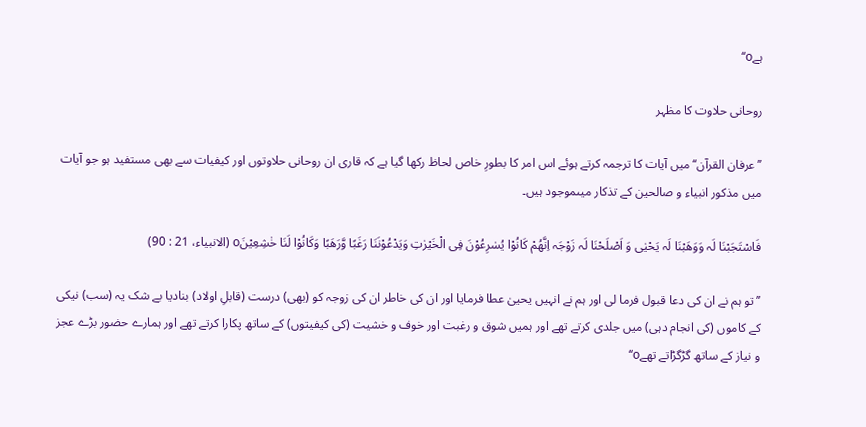ہےo‘‘

روحانی حلاوت کا مظہر

’’عرفان القرآن‘‘ میں آیات کا ترجمہ کرتے ہوئے اس امر کا بطورِ خاص لحاظ رکھا گیا ہے کہ قاری ان روحانی حلاوتوں اور کیفیات سے بھی مستفید ہو جو آیات میں مذکور انبیاء و صالحین کے تذکار میںموجود ہیں۔

فَاسْتَجَبْنَا لَہ وَوَھَبْنَا لَہ یَحْیٰی وَ اَصْلَحْنَا لَہ زَوْجَہ اِنَّھُمْ کَانُوْا یُسٰرِعُوْنَ فِی الْخَیْرٰتِ وَیَدْعُوْنَنَا رَغَبًا وَّرَھَبًا وَکَانُوْا لَنَا خٰشِعِیْنَo (الانبیاء، 21 : 90)

’’تو ہم نے ان کی دعا قبول فرما لی اور ہم نے انہیں یحییٰ عطا فرمایا اور ان کی خاطر ان کی زوجہ کو (بھی) درست (قابلِ اولاد) بنادیا بے شک یہ (سب) نیکی کے کاموں (کی انجام دہی) میں جلدی کرتے تھے اور ہمیں شوق و رغبت اور خوف و خشیت (کی کیفیتوں) کے ساتھ پکارا کرتے تھے اور ہمارے حضور بڑے عجز و نیاز کے ساتھ گڑگڑاتے تھےo‘‘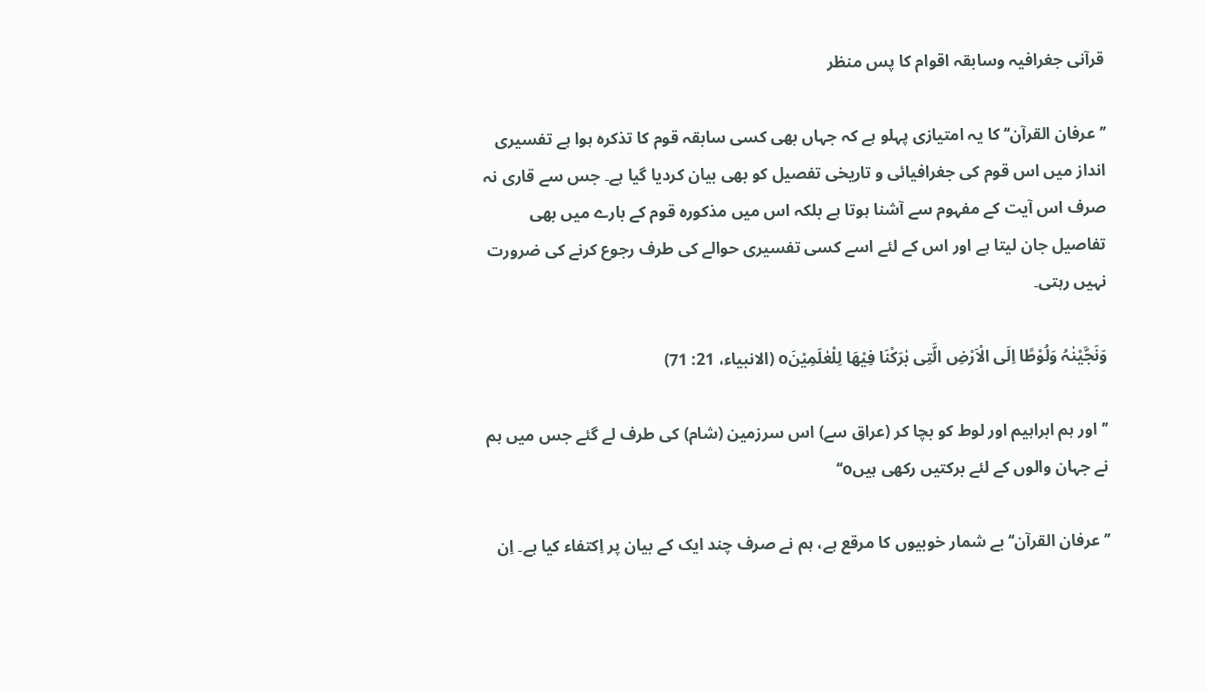قرآنی جغرافیہ وسابقہ اقوام کا پس منظر

’’عرفان القرآن‘‘ کا یہ امتیازی پہلو ہے کہ جہاں بھی کسی سابقہ قوم کا تذکرہ ہوا ہے تفسیری انداز میں اس قوم کی جغرافیائی و تاریخی تفصیل کو بھی بیان کردیا گیا ہے۔ جس سے قاری نہ صرف اس آیت کے مفہوم سے آشنا ہوتا ہے بلکہ اس میں مذکورہ قوم کے بارے میں بھی تفاصیل جان لیتا ہے اور اس کے لئے اسے کسی تفسیری حوالے کی طرف رجوع کرنے کی ضرورت نہیں رہتی۔

وَنَجَّیْنٰہُ وَلُوْطًا اِلَی الْاَرْضِ الَّتِی بٰرَکْنَا فِیْھَا لِلْعٰلَمِیْنَo (الانبیاء، 21: 71)

’’اور ہم ابراہیم اور لوط کو بچا کر (عراق سے) اس سرزمین (شام) کی طرف لے گئے جس میں ہم نے جہان والوں کے لئے برکتیں رکھی ہیںo‘‘

’’عرفان القرآن‘‘ بے شمار خوبیوں کا مرقع ہے، ہم نے صرف چند ایک کے بیان پر اِکتفاء کیا ہے۔ اِن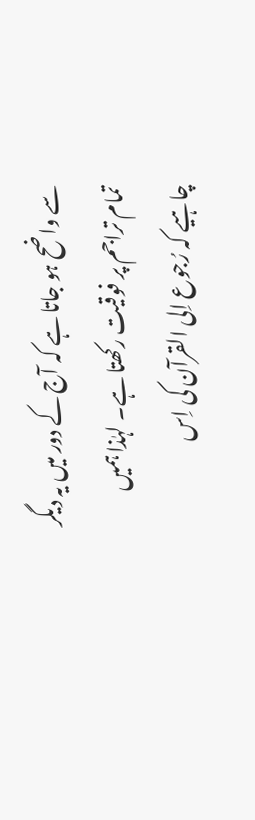سے واضح ہو جاتا ہے کہ آج کے دور میں یہ دیگر تمام تراجم پر فوقیت رکھتا ہے۔ لہٰذا ہمیں چاہیے کہ رُجوع اِلی القرآن کی اِس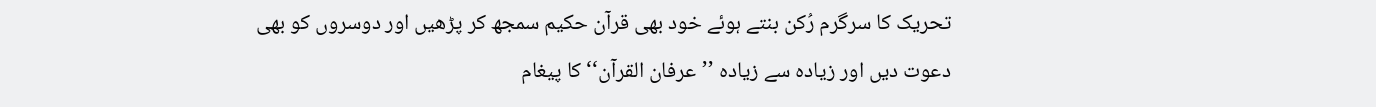تحریک کا سرگرم رُکن بنتے ہوئے خود بھی قرآن حکیم سمجھ کر پڑھیں اور دوسروں کو بھی دعوت دیں اور زیادہ سے زیادہ ’’عرفان القرآن‘‘ کا پیغام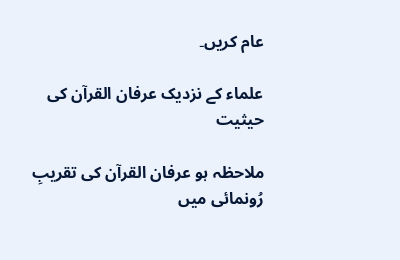عام کریں۔

علماء کے نزدیک عرفان القرآن کی حیثیت

ملاحظہ ہو عرفان القرآن کی تقریبِ رُونمائی میں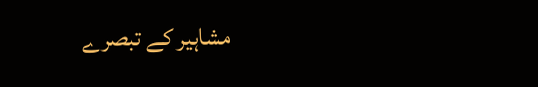مشاہیر کے تبصرے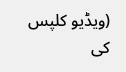(ویڈیو کلپس کی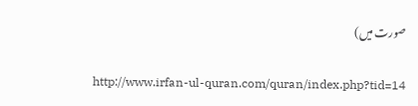صورت میں)

http://www.irfan-ul-quran.com/quran/index.php?tid=14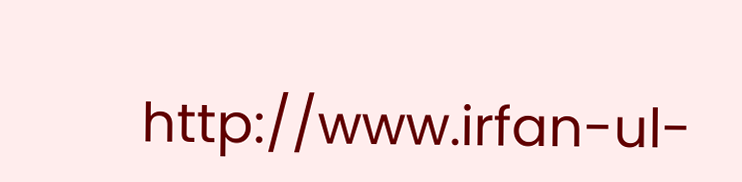http://www.irfan-ul-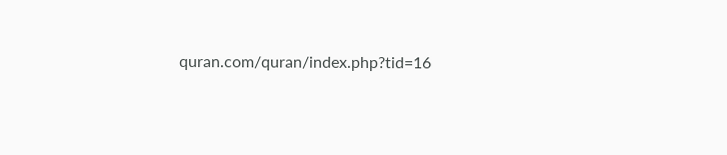quran.com/quran/index.php?tid=16